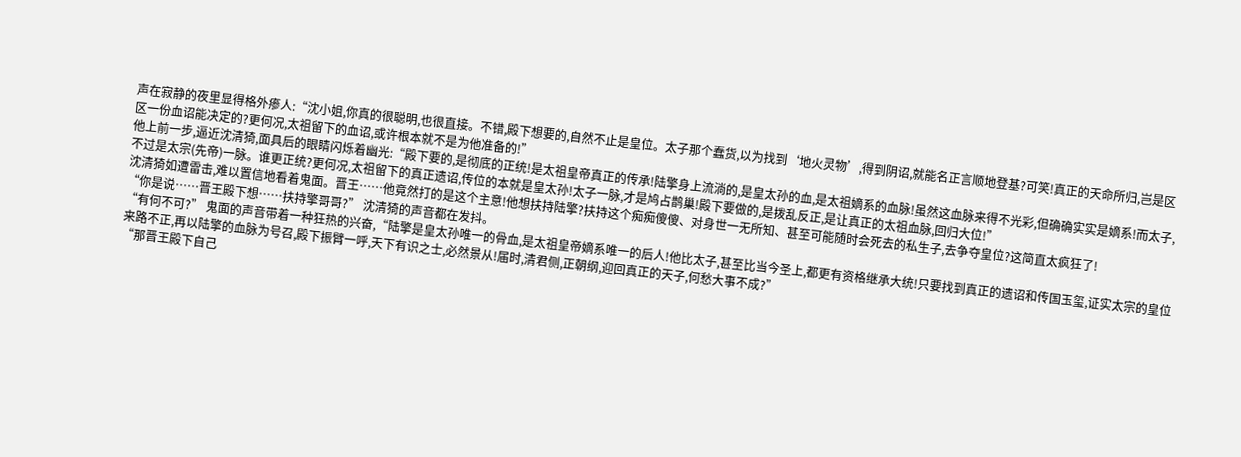声在寂静的夜里显得格外瘆人:“沈小姐,你真的很聪明,也很直接。不错,殿下想要的,自然不止是皇位。太子那个蠢货,以为找到‘地火灵物’,得到阴诏,就能名正言顺地登基?可笑!真正的天命所归,岂是区区一份血诏能决定的?更何况,太祖留下的血诏,或许根本就不是为他准备的!”
他上前一步,逼近沈清猗,面具后的眼睛闪烁着幽光:“殿下要的,是彻底的正统!是太祖皇帝真正的传承!陆擎身上流淌的,是皇太孙的血,是太祖嫡系的血脉!虽然这血脉来得不光彩,但确确实实是嫡系!而太子,不过是太宗(先帝)一脉。谁更正统?更何况,太祖留下的真正遗诏,传位的本就是皇太孙!太子一脉,才是鸠占鹊巢!殿下要做的,是拨乱反正,是让真正的太祖血脉,回归大位!”
沈清猗如遭雷击,难以置信地看着鬼面。晋王……他竟然打的是这个主意!他想扶持陆擎?扶持这个痴痴傻傻、对身世一无所知、甚至可能随时会死去的私生子,去争夺皇位?这简直太疯狂了!
“你是说……晋王殿下想……扶持擎哥哥?” 沈清猗的声音都在发抖。
“有何不可?” 鬼面的声音带着一种狂热的兴奋,“陆擎是皇太孙唯一的骨血,是太祖皇帝嫡系唯一的后人!他比太子,甚至比当今圣上,都更有资格继承大统!只要找到真正的遗诏和传国玉玺,证实太宗的皇位来路不正,再以陆擎的血脉为号召,殿下振臂一呼,天下有识之士,必然景从!届时,清君侧,正朝纲,迎回真正的天子,何愁大事不成?”
“那晋王殿下自己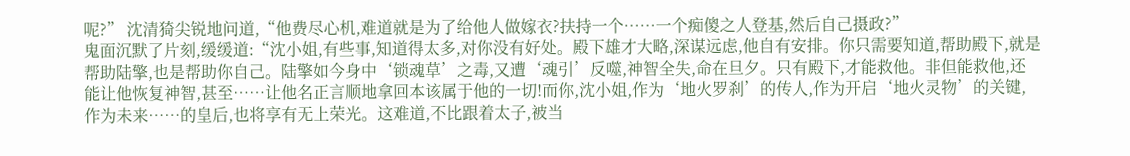呢?” 沈清猗尖锐地问道,“他费尽心机,难道就是为了给他人做嫁衣?扶持一个……一个痴傻之人登基,然后自己摄政?”
鬼面沉默了片刻,缓缓道:“沈小姐,有些事,知道得太多,对你没有好处。殿下雄才大略,深谋远虑,他自有安排。你只需要知道,帮助殿下,就是帮助陆擎,也是帮助你自己。陆擎如今身中‘锁魂草’之毒,又遭‘魂引’反噬,神智全失,命在旦夕。只有殿下,才能救他。非但能救他,还能让他恢复神智,甚至……让他名正言顺地拿回本该属于他的一切!而你,沈小姐,作为‘地火罗刹’的传人,作为开启‘地火灵物’的关键,作为未来……的皇后,也将享有无上荣光。这难道,不比跟着太子,被当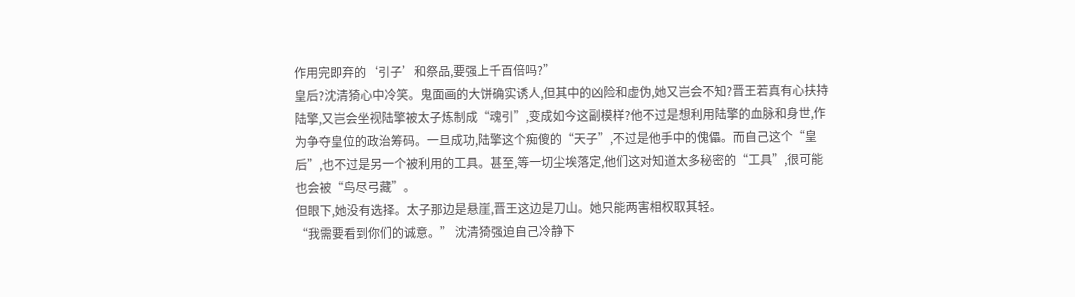作用完即弃的‘引子’和祭品,要强上千百倍吗?”
皇后?沈清猗心中冷笑。鬼面画的大饼确实诱人,但其中的凶险和虚伪,她又岂会不知?晋王若真有心扶持陆擎,又岂会坐视陆擎被太子炼制成“魂引”,变成如今这副模样?他不过是想利用陆擎的血脉和身世,作为争夺皇位的政治筹码。一旦成功,陆擎这个痴傻的“天子”,不过是他手中的傀儡。而自己这个“皇后”,也不过是另一个被利用的工具。甚至,等一切尘埃落定,他们这对知道太多秘密的“工具”,很可能也会被“鸟尽弓藏”。
但眼下,她没有选择。太子那边是悬崖,晋王这边是刀山。她只能两害相权取其轻。
“我需要看到你们的诚意。” 沈清猗强迫自己冷静下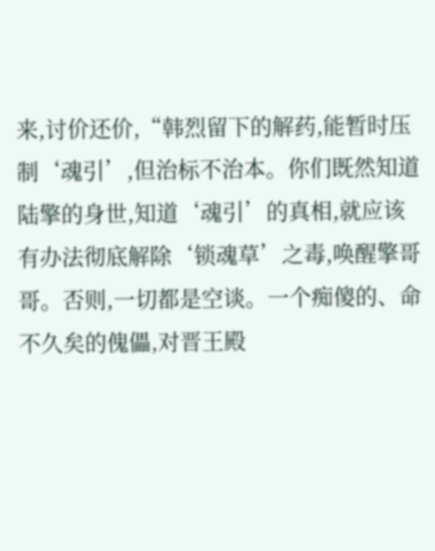来,讨价还价,“韩烈留下的解药,能暂时压制‘魂引’,但治标不治本。你们既然知道陆擎的身世,知道‘魂引’的真相,就应该有办法彻底解除‘锁魂草’之毒,唤醒擎哥哥。否则,一切都是空谈。一个痴傻的、命不久矣的傀儡,对晋王殿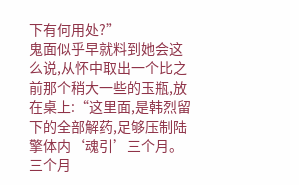下有何用处?”
鬼面似乎早就料到她会这么说,从怀中取出一个比之前那个稍大一些的玉瓶,放在桌上:“这里面,是韩烈留下的全部解药,足够压制陆擎体内‘魂引’三个月。三个月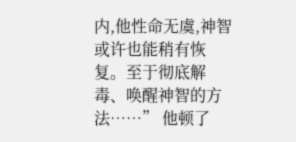内,他性命无虞,神智或许也能稍有恢复。至于彻底解毒、唤醒神智的方法……” 他顿了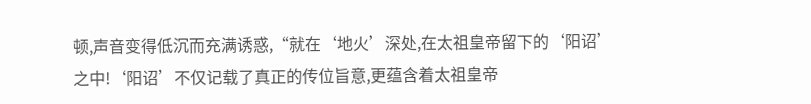顿,声音变得低沉而充满诱惑,“就在‘地火’深处,在太祖皇帝留下的‘阳诏’之中!‘阳诏’不仅记载了真正的传位旨意,更蕴含着太祖皇帝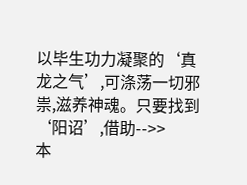以毕生功力凝聚的‘真龙之气’,可涤荡一切邪祟,滋养神魂。只要找到‘阳诏’,借助-->>
本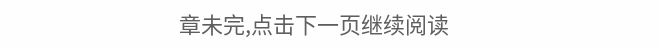章未完,点击下一页继续阅读